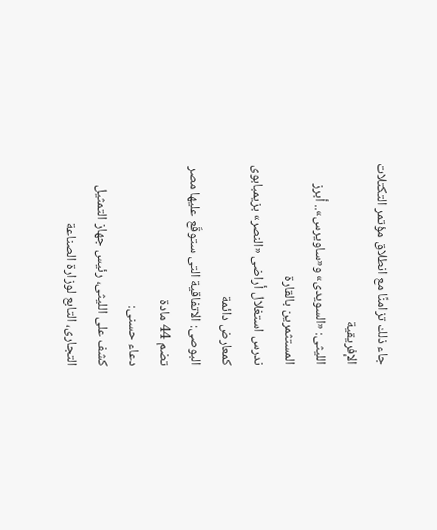جاء ذلك تزامنًا مع انطلاق مؤتمر التكتلات الإفريقية
الليثى: «السويدى» و«ساويرس».. أبرز المستثمرين بالقارة
ندرس استغلال أراضى «النصر» بزيمبابوى كمعارض دائمة
البوصى: الاتفاقية التى ستوقّع عليها مصر تضم 44 مادة
دعاء حسنى:
كشف على الليثى، رئيس جهاز التمثيل التجارى، التابع لوزارة الصناعة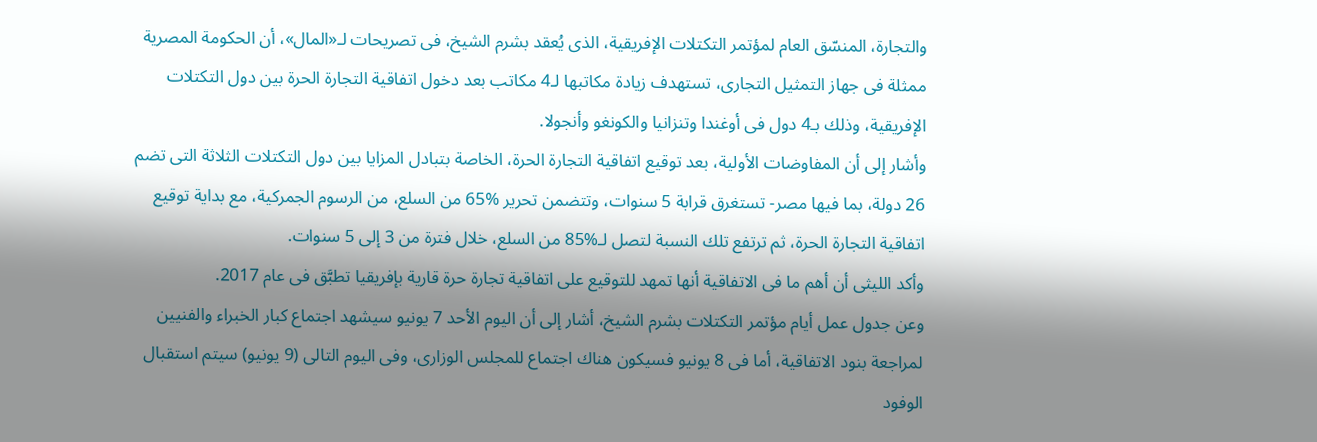والتجارة، المنسّق العام لمؤتمر التكتلات الإفريقية، الذى يُعقد بشرم الشيخ، فى تصريحات لـ«المال»، أن الحكومة المصرية ممثلة فى جهاز التمثيل التجارى، تستهدف زيادة مكاتبها لـ4 مكاتب بعد دخول اتفاقية التجارة الحرة بين دول التكتلات الإفريقية، وذلك بـ4 دول فى أوغندا وتنزانيا والكونغو وأنجولا.
وأشار إلى أن المفاوضات الأولية، بعد توقيع اتفاقية التجارة الحرة، الخاصة بتبادل المزايا بين دول التكتلات الثلاثة التى تضم 26 دولة، بما فيها مصر- تستغرق قرابة 5 سنوات، وتتضمن تحرير %65 من السلع، من الرسوم الجمركية، مع بداية توقيع اتفاقية التجارة الحرة، ثم ترتفع تلك النسبة لتصل لـ%85 من السلع، خلال فترة من 3 إلى 5 سنوات.
وأكد الليثى أن أهم ما فى الاتفاقية أنها تمهد للتوقيع على اتفاقية تجارة حرة قارية بإفريقيا تطبَّق فى عام 2017.
وعن جدول عمل أيام مؤتمر التكتلات بشرم الشيخ، أشار إلى أن اليوم الأحد 7 يونيو سيشهد اجتماع كبار الخبراء والفنيين لمراجعة بنود الاتفاقية، أما فى 8 يونيو فسيكون هناك اجتماع للمجلس الوزارى، وفى اليوم التالى (9 يونيو) سيتم استقبال الوفود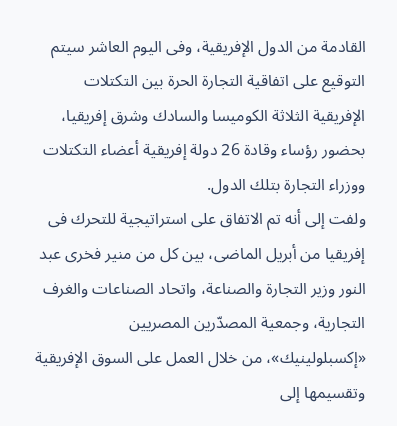القادمة من الدول الإفريقية، وفى اليوم العاشر سيتم التوقيع على اتفاقية التجارة الحرة بين التكتلات الإفريقية الثلاثة الكوميسا والسادك وشرق إفريقيا، بحضور رؤساء وقادة 26 دولة إفريقية أعضاء التكتلات ووزراء التجارة بتلك الدول.
ولفت إلى أنه تم الاتفاق على استراتيجية للتحرك فى إفريقيا من أبريل الماضى، بين كل من منير فخرى عبد النور وزير التجارة والصناعة، واتحاد الصناعات والغرف التجارية، وجمعية المصدّرين المصريين «إكسبلولينيك»، من خلال العمل على السوق الإفريقية وتقسيمها إلى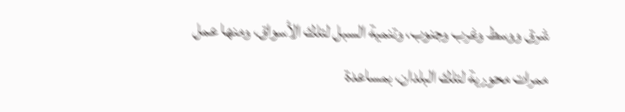شرق ووسط وغرب وجنوب، وتنمية السبل لتلك الأسواق، ومنها عمل ممرات محورية لتلك البلدان، بمساعدة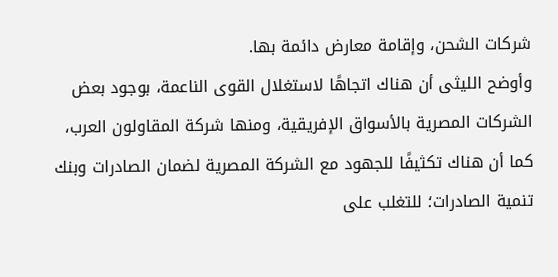شركات الشحن، وإقامة معارض دائمة بها.
وأوضح الليثى أن هناك اتجاهًا لاستغلال القوى الناعمة، بوجود بعض الشركات المصرية بالأسواق الإفريقية، ومنها شركة المقاولون العرب، كما أن هناك تكثيفًا للجهود مع الشركة المصرية لضمان الصادرات وبنك تنمية الصادرات؛ للتغلب على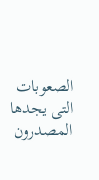الصعوبات التى يجدها المصدرون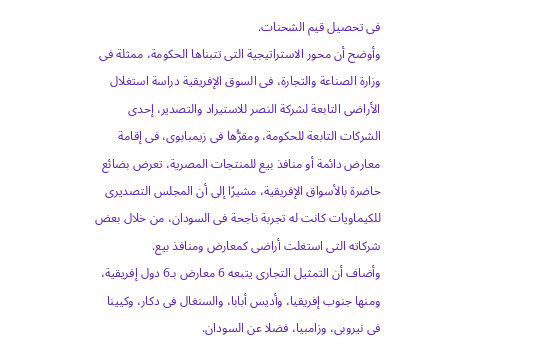فى تحصيل قيم الشحنات.
وأوضح أن محور الاستراتيجية التى تتبناها الحكومة، ممثلة فى وزارة الصناعة والتجارة، فى السوق الإفريقية دراسة استغلال الأراضى التابعة لشركة النصر للاستيراد والتصدير، إحدى الشركات التابعة للحكومة، ومقرُّها فى زيمبابوى، فى إقامة معارض دائمة أو منافذ بيع للمنتجات المصرية، تعرض بضائع حاضرة بالأسواق الإفريقية، مشيرًا إلى أن المجلس التصديرى للكيماويات كانت له تجربة ناجحة فى السودان، من خلال بعض شركاته التى استغلت أراضى كمعارض ومنافذ بيع.
وأضاف أن التمثيل التجارى يتبعه 6 معارض بـ6 دول إفريقية، ومنها جنوب إفريقيا، وأديس أبابا، والسنغال فى دكار، وكيينا فى نيروبى، وزامبيا، فضلا عن السودان.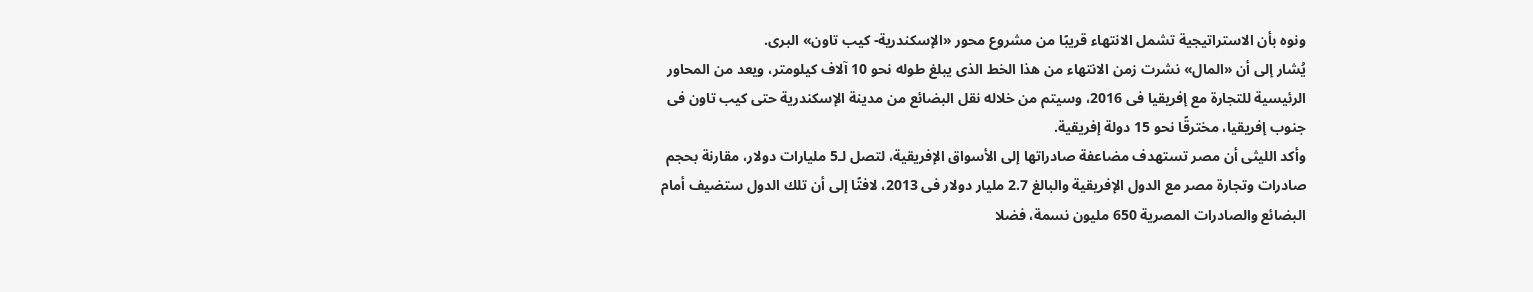ونوه بأن الاستراتيجية تشمل الانتهاء قريبًا من مشروع محور «الإسكندرية- كيب تاون» البرى.
يُشار إلى أن «المال» نشرت زمن الانتهاء من هذا الخط الذى يبلغ طوله نحو 10 آلاف كيلومتر، ويعد من المحاور الرئيسية للتجارة مع إفريقيا فى 2016، وسيتم من خلاله نقل البضائع من مدينة الإسكندرية حتى كيب تاون فى جنوب إفريقيا، مخترقًا نحو 15 دولة إفريقية.
وأكد الليثى أن مصر تستهدف مضاعفة صادراتها إلى الأسواق الإفريقية، لتصل لـ5 مليارات دولار، مقارنة بحجم صادرات وتجارة مصر مع الدول الإفريقية والبالغ 2.7 مليار دولار فى 2013، لافتًا إلى أن تلك الدول ستضيف أمام البضائع والصادرات المصرية 650 مليون نسمة، فضلا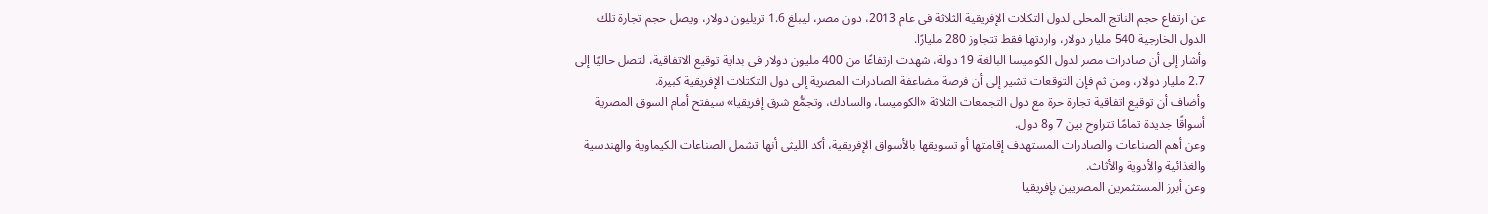عن ارتفاع حجم الناتج المحلى لدول التكلات الإفريقية الثلاثة فى عام 2013، دون مصر، ليبلغ 1.6 تريليون دولار، ويصل حجم تجارة تلك الدول الخارجية 540 مليار دولار، واردتها فقط تتجاوز 280 مليارًا.
وأشار إلى أن صادرات مصر لدول الكوميسا البالغة 19 دولة، شهدت ارتفاعًا من 400 مليون دولار فى بداية توقيع الاتفاقية، لتصل حاليًا إلى 2.7 مليار دولار، ومن ثم فإن التوقعات تشير إلى أن فرصة مضاعفة الصادرات المصرية إلى دول التكتلات الإفريقية كبيرة.
وأضاف أن توقيع اتفاقية تجارة حرة مع دول التجمعات الثلاثة «الكوميسا، والسادك، وتجمُّع شرق إفريقيا» سيفتح أمام السوق المصرية أسواقًا جديدة تمامًا تتراوح بين 7 و8 دول.
وعن أهم الصناعات والصادرات المستهدف إقامتها أو تسويقها بالأسواق الإفريقية، أكد الليثى أنها تشمل الصناعات الكيماوية والهندسية والغذائية والأدوية والأثاث.
وعن أبرز المستثمرين المصريين بإفريقيا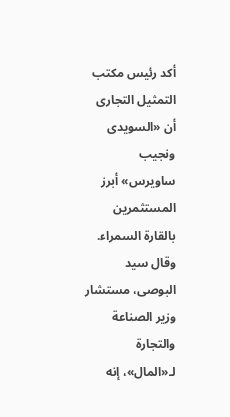أكد رئيس مكتب التمثيل التجارى أن «السويدى ونجيب ساويرس» أبرز المستثمرين بالقارة السمراء.
وقال سيد البوصى، مستشار وزير الصناعة والتجارة لـ«المال»، إنه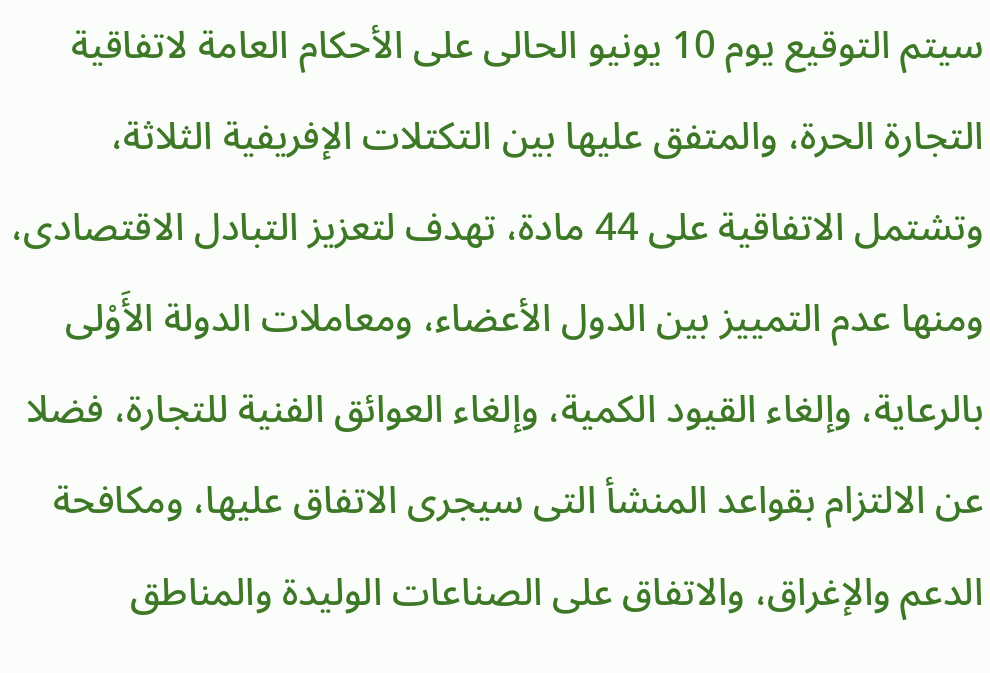سيتم التوقيع يوم 10 يونيو الحالى على الأحكام العامة لاتفاقية التجارة الحرة، والمتفق عليها بين التكتلات الإفريفية الثلاثة، وتشتمل الاتفاقية على 44 مادة، تهدف لتعزيز التبادل الاقتصادى، ومنها عدم التمييز بين الدول الأعضاء، ومعاملات الدولة الأَوْلى بالرعاية، وإلغاء القيود الكمية، وإلغاء العوائق الفنية للتجارة، فضلا عن الالتزام بقواعد المنشأ التى سيجرى الاتفاق عليها، ومكافحة الدعم والإغراق، والاتفاق على الصناعات الوليدة والمناطق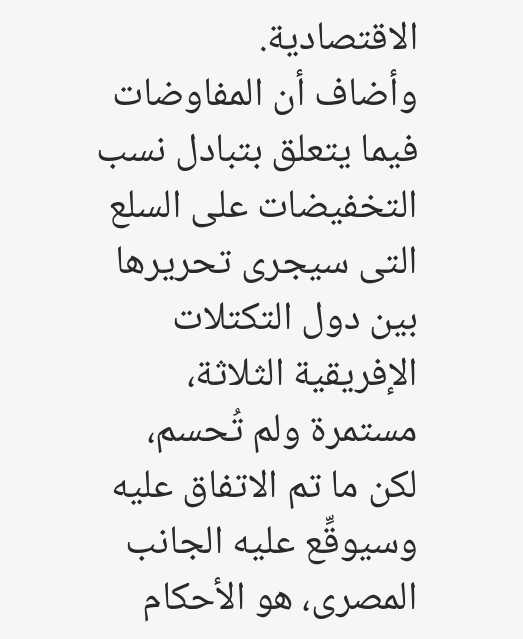الاقتصادية.
وأضاف أن المفاوضات فيما يتعلق بتبادل نسب التخفيضات على السلع التى سيجرى تحريرها بين دول التكتلات الإفريقية الثلاثة، مستمرة ولم تُحسم، لكن ما تم الاتفاق عليه وسيوقِّع عليه الجانب المصرى، هو الأحكام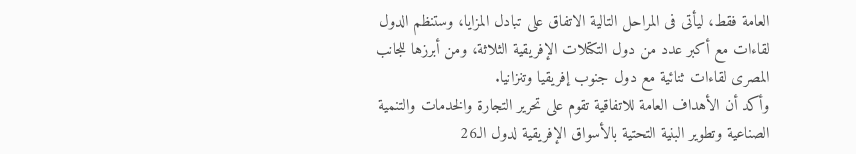العامة فقط، ليأتى فى المراحل التالية الاتفاق على تبادل المزايا، وستنظم الدول لقاءات مع أكبر عدد من دول التكتلات الإفريقية الثلاثة، ومن أبرزها للجانب المصرى لقاءات ثنائية مع دول جنوب إفريقيا وتنزانيا.
وأكد أن الأهداف العامة للاتفاقية تقوم على تحرير التجارة والخدمات والتنمية الصناعية وتطوير البنية التحتية بالأسواق الإفريقية لدول الـ26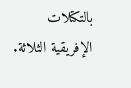بالتكتلات الإفريقية الثلاثة.